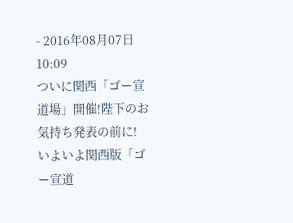- 2016年08月07日 10:09
ついに関西「ゴー宣道場」開催!陛下のお気持ち発表の前に!
いよいよ関西版「ゴー宣道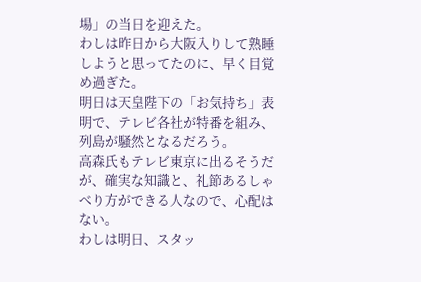場」の当日を迎えた。
わしは昨日から大阪入りして熟睡しようと思ってたのに、早く目覚め過ぎた。
明日は天皇陛下の「お気持ち」表明で、テレビ各社が特番を組み、列島が騒然となるだろう。
高森氏もテレビ東京に出るそうだが、確実な知識と、礼節あるしゃべり方ができる人なので、心配はない。
わしは明日、スタッ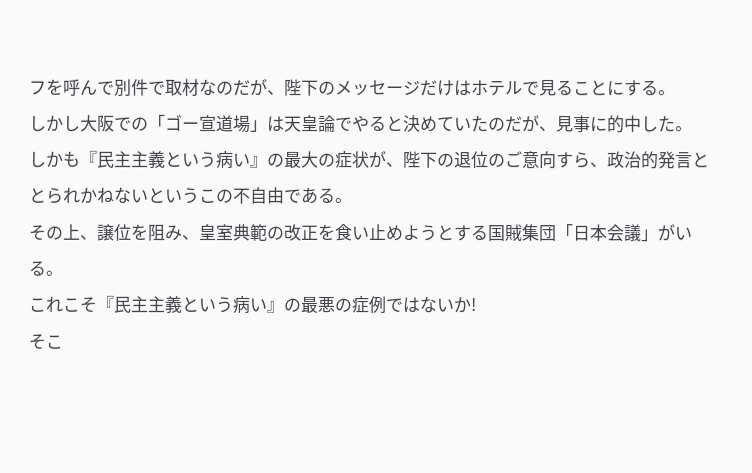フを呼んで別件で取材なのだが、陛下のメッセージだけはホテルで見ることにする。
しかし大阪での「ゴー宣道場」は天皇論でやると決めていたのだが、見事に的中した。
しかも『民主主義という病い』の最大の症状が、陛下の退位のご意向すら、政治的発言ととられかねないというこの不自由である。
その上、譲位を阻み、皇室典範の改正を食い止めようとする国賊集団「日本会議」がいる。
これこそ『民主主義という病い』の最悪の症例ではないか!
そこ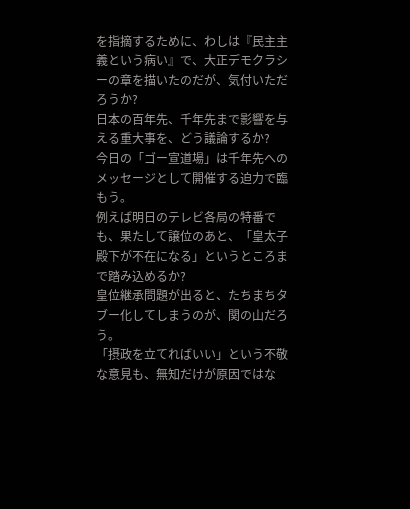を指摘するために、わしは『民主主義という病い』で、大正デモクラシーの章を描いたのだが、気付いただろうか?
日本の百年先、千年先まで影響を与える重大事を、どう議論するか?
今日の「ゴー宣道場」は千年先へのメッセージとして開催する迫力で臨もう。
例えば明日のテレビ各局の特番でも、果たして譲位のあと、「皇太子殿下が不在になる」というところまで踏み込めるか?
皇位継承問題が出ると、たちまちタブー化してしまうのが、関の山だろう。
「摂政を立てればいい」という不敬な意見も、無知だけが原因ではな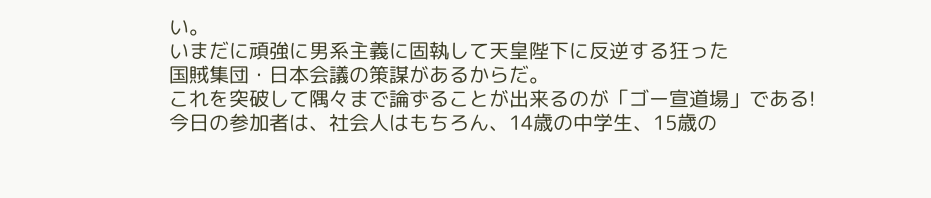い。
いまだに頑強に男系主義に固執して天皇陛下に反逆する狂った
国賊集団・日本会議の策謀があるからだ。
これを突破して隅々まで論ずることが出来るのが「ゴー宣道場」である!
今日の参加者は、社会人はもちろん、14歳の中学生、15歳の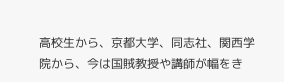高校生から、京都大学、同志社、関西学院から、今は国賊教授や講師が幅をき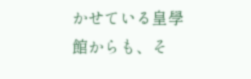かせている皇學館からも、そ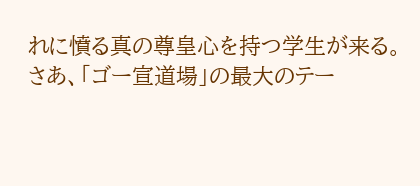れに憤る真の尊皇心を持つ学生が来る。
さあ、「ゴー宣道場」の最大のテー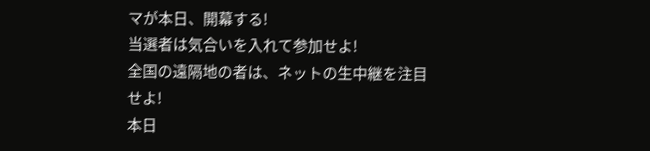マが本日、開幕する!
当選者は気合いを入れて参加せよ!
全国の遠隔地の者は、ネットの生中継を注目せよ!
本日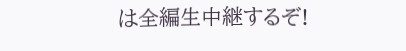は全編生中継するぞ!